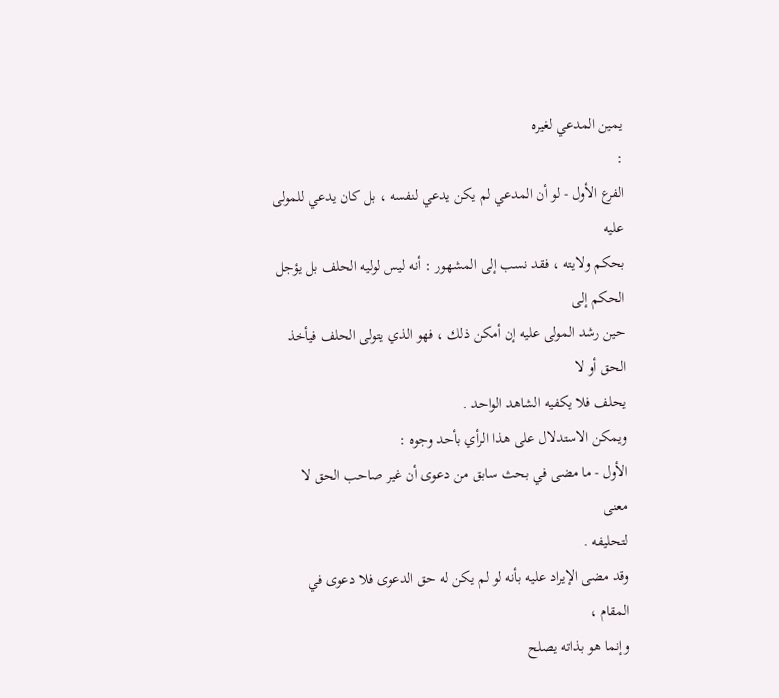يمين المدعي لغيره
:
الفرع الأول - لو أن المدعي لم يكن يدعي لنفسه ، بل كان يدعي للمولى عليه
بحكم ولايته ، فقد نسب إلى المشهور : أنه ليس لوليه الحلف بل يؤجل الحكم إلى
حين رشد المولى عليه إن أمكن ذلك ، فهو الذي يتولى الحلف فيأخذ الحق أو لا
يحلف فلا يكفيه الشاهد الواحد .
ويمكن الاستدلال على هذا الرأي بأحد وجوه :
الأول - ما مضى في بحث سابق من دعوى أن غير صاحب الحق لا معنى
لتحليفه .
وقد مضى الإيراد عليه بأنه لو لم يكن له حق الدعوى فلا دعوى في المقام ،
وإنما هو بذاته يصلح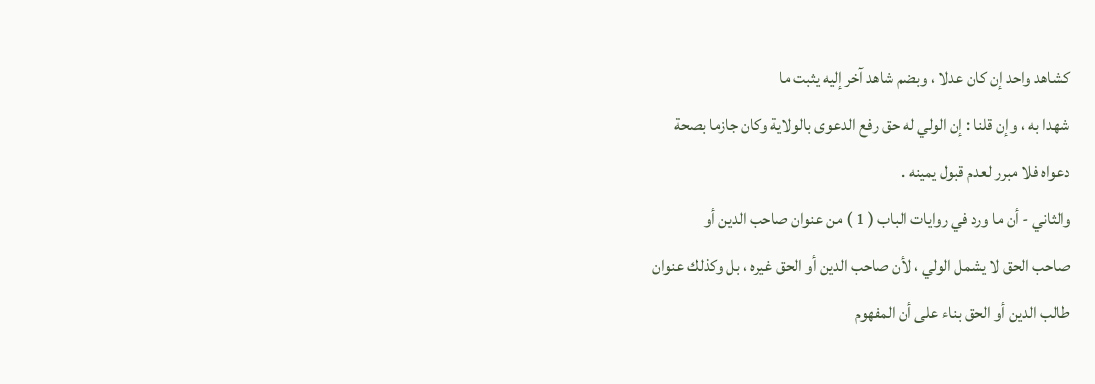كشاهد واحد إن كان عدلا ، وبضم شاهد آخر إليه يثبت ما
شهدا به ، وإن قلنا : إن الولي له حق رفع الدعوى بالولاية وكان جازما بصحة
دعواه فلا مبرر لعدم قبول يمينه .
والثاني - أن ما ورد في روايات الباب ( 1 ) من عنوان صاحب الدين أو
صاحب الحق لا يشمل الولي ، لأن صاحب الدين أو الحق غيره ، بل وكذلك عنوان
طالب الدين أو الحق بناء على أن المفهوم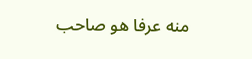منه عرفا هو صاحب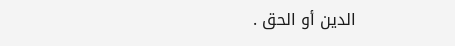الدين أو الحق .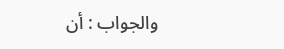والجواب : أن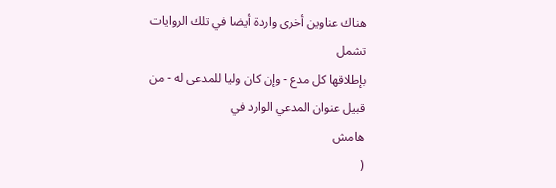هناك عناوين أخرى واردة أيضا في تلك الروايات تشمل
بإطلاقها كل مدع - وإن كان وليا للمدعى له - من قبيل عنوان المدعي الوارد في
هامش
(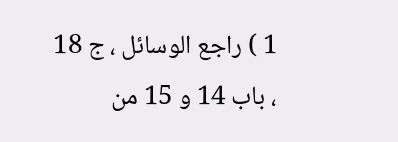1 ) راجع الوسائل ، ج 18 ، باب 14 و 15 من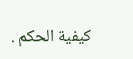كيفية الحكم .